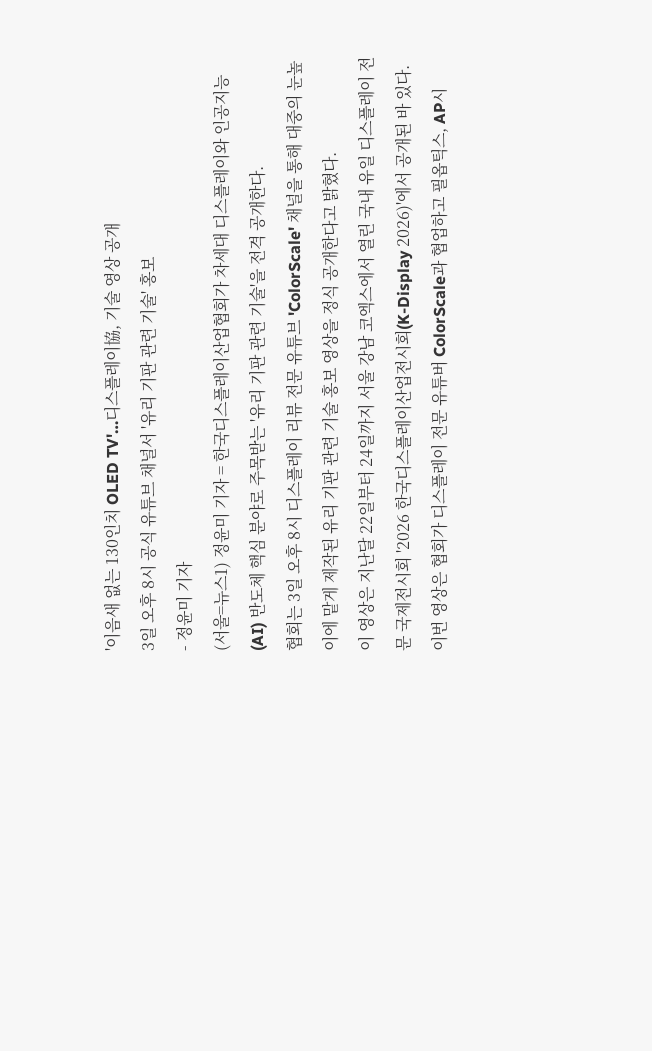'이음새 없는 130인치 OLED TV'…디스플레이協, 기술 영상 공개
3일 오후 8시 공식 유튜브 채널서 '유리 기판 관련 기술' 홍보
- 정윤미 기자
(서울=뉴스1) 정윤미 기자 = 한국디스플레이산업협회가 차세대 디스플레이와 인공지능(AI) 반도체 핵심 분야로 주목받는 '유리 기판 관련 기술'을 전격 공개한다.
협회는 3일 오후 8시 디스플레이 리뷰 전문 유튜브 'ColorScale' 채널을 통해 대중의 눈높이에 맡게 제작된 유리 기판 관련 기술 홍보 영상을 정식 공개한다고 밝혔다.
이 영상은 지난달 22일부터 24일까지 서울 강남 코엑스에서 열린 국내 유일 디스플레이 전문 국제전시회 '2026 한국디스플레이산업전시회(K-Display 2026)'에서 공개된 바 있다.
이번 영상은 협회가 디스플레이 전문 유튜버 ColorScale과 협업하고 필옵틱스, AP시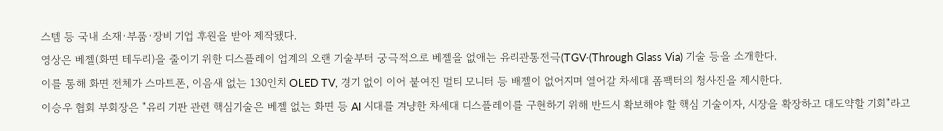스템 등 국내 소재·부품·장비 기업 후원을 받아 제작됐다.
영상은 베젤(화면 테두리)을 줄이기 위한 디스플레이 업계의 오랜 기술부터 궁극적으로 베젤을 없애는 유리관통전극(TGV·(Through Glass Via) 기술 등을 소개한다.
이를 통해 화면 전체가 스마트폰, 이음새 없는 130인치 OLED TV, 경기 없이 이어 붙여진 멀티 모니터 등 배젤이 없어지며 열어갈 차세대 폼팩터의 청사진을 제시한다.
이승우 협회 부회장은 "유리 기판 관련 핵심기술은 베젤 없는 화면 등 AI 시대를 겨냥한 차세대 디스플레이를 구현하기 위해 반드시 확보해야 할 핵심 기술이자, 시장을 확장하고 대도약할 기회"라고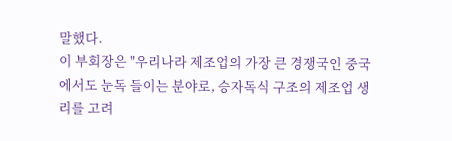말했다.
이 부회장은 "우리나라 제조업의 가장 큰 경쟁국인 중국에서도 눈독 들이는 분야로, 승자독식 구조의 제조업 생리를 고려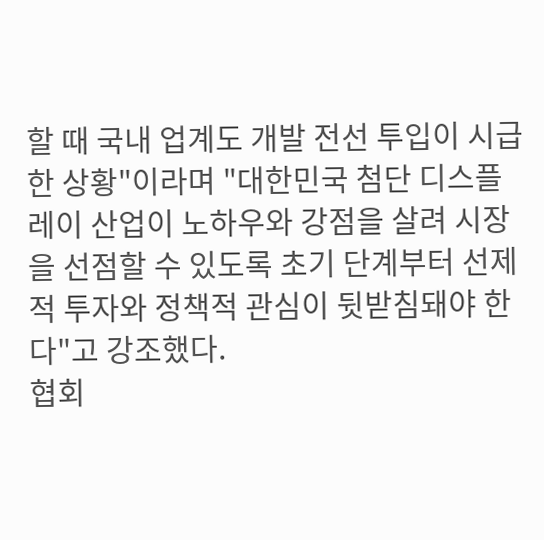할 때 국내 업계도 개발 전선 투입이 시급한 상황"이라며 "대한민국 첨단 디스플레이 산업이 노하우와 강점을 살려 시장을 선점할 수 있도록 초기 단계부터 선제적 투자와 정책적 관심이 뒷받침돼야 한다"고 강조했다.
협회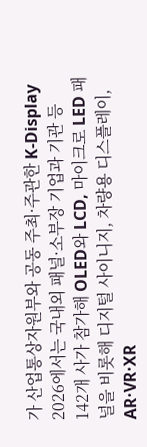가 산업통상자원부와 공동 주최·주관한 K-Display 2026에서는 국내외 패널·소부장 기업과 기관 등 142개 사가 참가해 OLED와 LCD, 마이크로 LED 패널을 비롯해 디지털 사이니지, 차량용 디스플레이, AR·VR·XR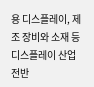용 디스플레이, 제조 장비와 소재 등 디스플레이 산업 전반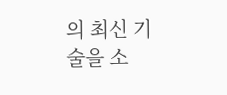의 최신 기술을 소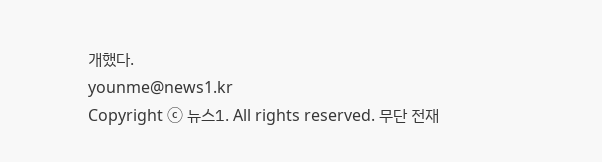개했다.
younme@news1.kr
Copyright ⓒ 뉴스1. All rights reserved. 무단 전재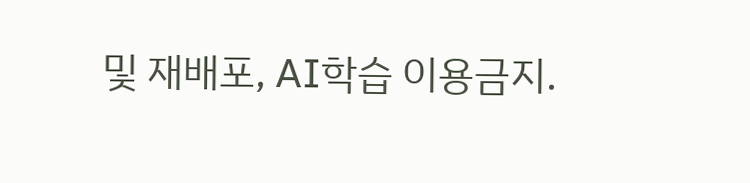및 재배포, AI학습 이용금지.